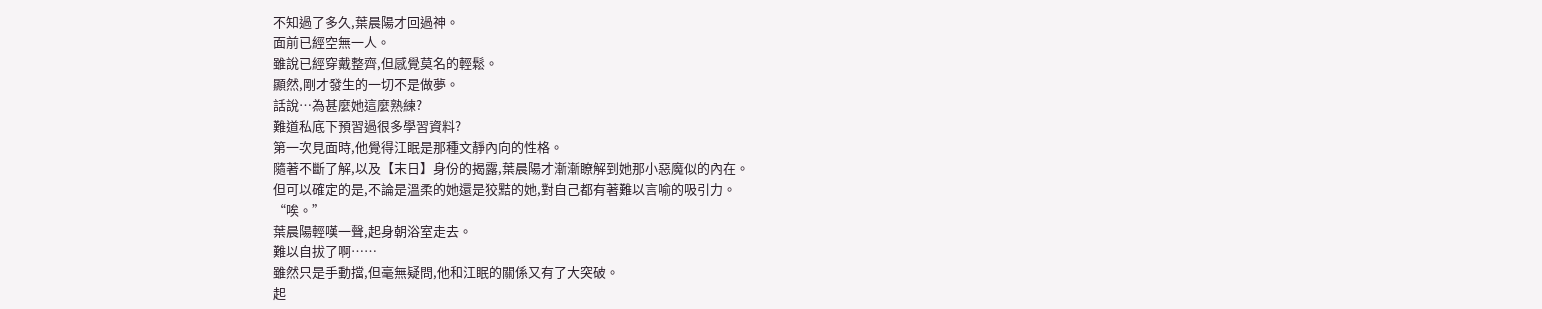不知過了多久,葉晨陽才回過神。
面前已經空無一人。
雖說已經穿戴整齊,但感覺莫名的輕鬆。
顯然,剛才發生的一切不是做夢。
話說…為甚麼她這麼熟練?
難道私底下預習過很多學習資料?
第一次見面時,他覺得江眠是那種文靜內向的性格。
隨著不斷了解,以及【末日】身份的揭露,葉晨陽才漸漸瞭解到她那小惡魔似的內在。
但可以確定的是,不論是溫柔的她還是狡黠的她,對自己都有著難以言喻的吸引力。
“唉。”
葉晨陽輕嘆一聲,起身朝浴室走去。
難以自拔了啊……
雖然只是手動擋,但毫無疑問,他和江眠的關係又有了大突破。
起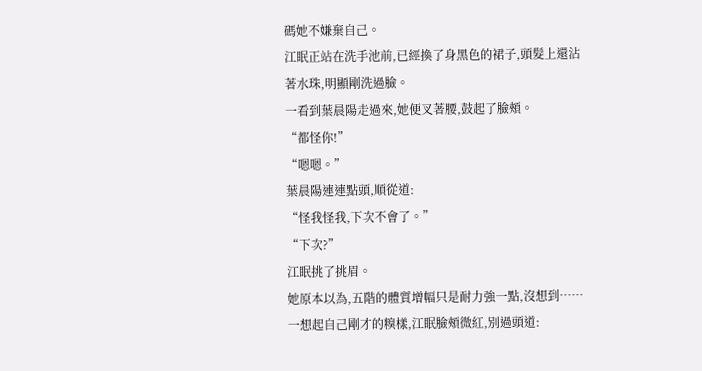碼她不嫌棄自己。
江眠正站在洗手池前,已經換了身黑色的裙子,頭髮上還沾著水珠,明顯剛洗過臉。
一看到葉晨陽走過來,她便叉著腰,鼓起了臉頰。
“都怪你!”
“嗯嗯。”
葉晨陽連連點頭,順從道:
“怪我怪我,下次不會了。”
“下次?”
江眠挑了挑眉。
她原本以為,五階的體質增幅只是耐力強一點,沒想到……
一想起自己剛才的糗樣,江眠臉頰微紅,別過頭道: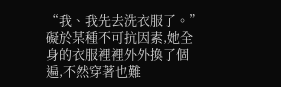“我、我先去洗衣服了。”
礙於某種不可抗因素,她全身的衣服裡裡外外換了個遍,不然穿著也難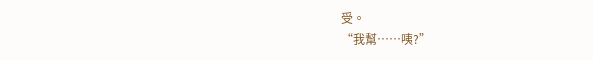受。
“我幫……咦?”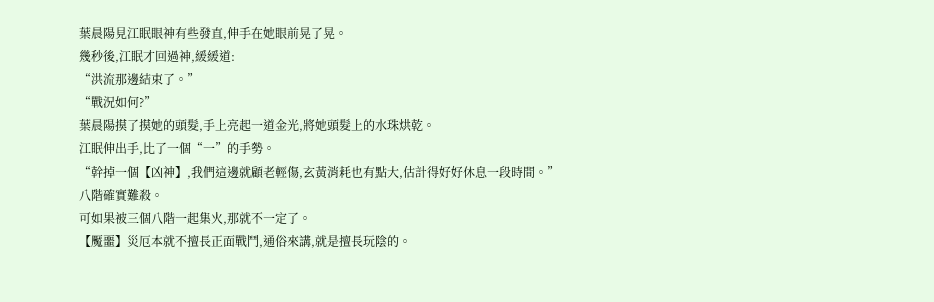葉晨陽見江眠眼神有些發直,伸手在她眼前晃了晃。
幾秒後,江眠才回過神,緩緩道:
“洪流那邊結束了。”
“戰況如何?”
葉晨陽摸了摸她的頭髮,手上亮起一道金光,將她頭髮上的水珠烘乾。
江眠伸出手,比了一個“一”的手勢。
“幹掉一個【凶神】,我們這邊就顧老輕傷,玄黃消耗也有點大,估計得好好休息一段時間。”
八階確實難殺。
可如果被三個八階一起集火,那就不一定了。
【魘噩】災厄本就不擅長正面戰鬥,通俗來講,就是擅長玩陰的。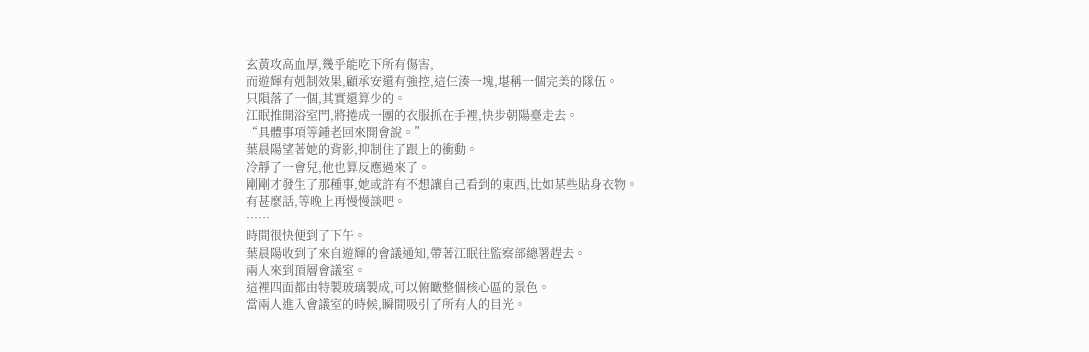玄黃攻高血厚,幾乎能吃下所有傷害,
而遊輝有剋制效果,顧承安還有強控,這仨湊一塊,堪稱一個完美的隊伍。
只隕落了一個,其實還算少的。
江眠推開浴室門,將捲成一團的衣服抓在手裡,快步朝陽臺走去。
“具體事項等鍾老回來開會說。”
葉晨陽望著她的背影,抑制住了跟上的衝動。
冷靜了一會兒,他也算反應過來了。
剛剛才發生了那種事,她或許有不想讓自己看到的東西,比如某些貼身衣物。
有甚麼話,等晚上再慢慢談吧。
……
時間很快便到了下午。
葉晨陽收到了來自遊輝的會議通知,帶著江眠往監察部總署趕去。
兩人來到頂層會議室。
這裡四面都由特製玻璃製成,可以俯瞰整個核心區的景色。
當兩人進入會議室的時候,瞬間吸引了所有人的目光。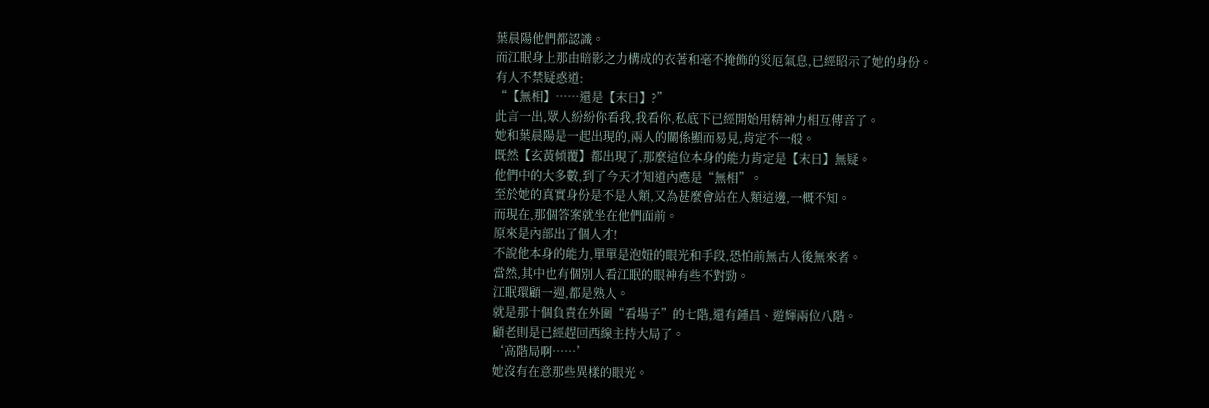葉晨陽他們都認識。
而江眠身上那由暗影之力構成的衣著和毫不掩飾的災厄氣息,已經昭示了她的身份。
有人不禁疑惑道:
“【無相】……還是【末日】?”
此言一出,眾人紛紛你看我,我看你,私底下已經開始用精神力相互傳音了。
她和葉晨陽是一起出現的,兩人的關係顯而易見,肯定不一般。
既然【玄黃傾覆】都出現了,那麼這位本身的能力肯定是【末日】無疑。
他們中的大多數,到了今天才知道內應是“無相”。
至於她的真實身份是不是人類,又為甚麼會站在人類這邊,一概不知。
而現在,那個答案就坐在他們面前。
原來是內部出了個人才!
不說他本身的能力,單單是泡妞的眼光和手段,恐怕前無古人後無來者。
當然,其中也有個別人看江眠的眼神有些不對勁。
江眠環顧一週,都是熟人。
就是那十個負責在外圍“看場子”的七階,還有鍾昌、遊輝兩位八階。
顧老則是已經趕回西線主持大局了。
‘高階局啊……’
她沒有在意那些異樣的眼光。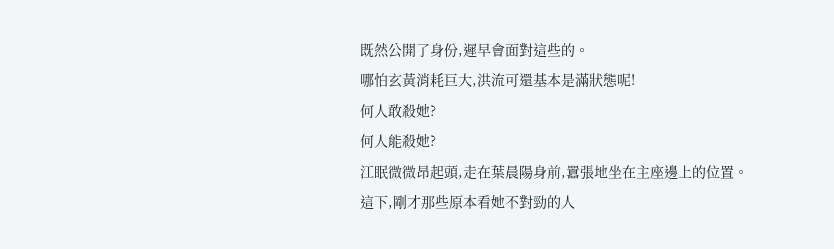既然公開了身份,遲早會面對這些的。
哪怕玄黃消耗巨大,洪流可還基本是滿狀態呢!
何人敢殺她?
何人能殺她?
江眠微微昂起頭,走在葉晨陽身前,囂張地坐在主座邊上的位置。
這下,剛才那些原本看她不對勁的人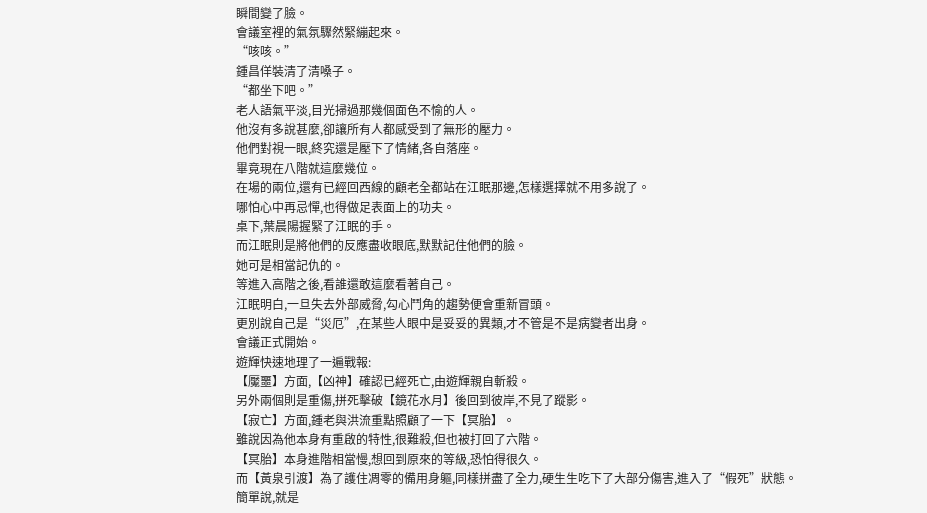瞬間變了臉。
會議室裡的氣氛驟然緊繃起來。
“咳咳。”
鍾昌佯裝清了清嗓子。
“都坐下吧。”
老人語氣平淡,目光掃過那幾個面色不愉的人。
他沒有多說甚麼,卻讓所有人都感受到了無形的壓力。
他們對視一眼,終究還是壓下了情緒,各自落座。
畢竟現在八階就這麼幾位。
在場的兩位,還有已經回西線的顧老全都站在江眠那邊,怎樣選擇就不用多說了。
哪怕心中再忌憚,也得做足表面上的功夫。
桌下,葉晨陽握緊了江眠的手。
而江眠則是將他們的反應盡收眼底,默默記住他們的臉。
她可是相當記仇的。
等進入高階之後,看誰還敢這麼看著自己。
江眠明白,一旦失去外部威脅,勾心鬥角的趨勢便會重新冒頭。
更別說自己是“災厄”,在某些人眼中是妥妥的異類,才不管是不是病變者出身。
會議正式開始。
遊輝快速地理了一遍戰報:
【魘噩】方面,【凶神】確認已經死亡,由遊輝親自斬殺。
另外兩個則是重傷,拼死擊破【鏡花水月】後回到彼岸,不見了蹤影。
【寂亡】方面,鍾老與洪流重點照顧了一下【冥胎】。
雖說因為他本身有重啟的特性,很難殺,但也被打回了六階。
【冥胎】本身進階相當慢,想回到原來的等級,恐怕得很久。
而【黃泉引渡】為了護住凋零的備用身軀,同樣拼盡了全力,硬生生吃下了大部分傷害,進入了“假死”狀態。
簡單說,就是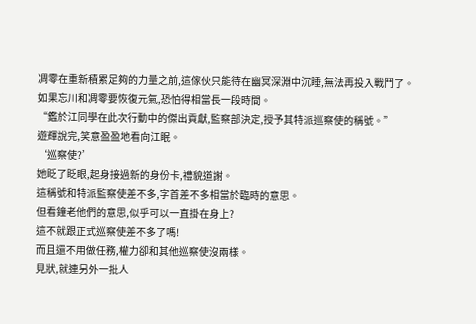凋零在重新積累足夠的力量之前,這傢伙只能待在幽冥深淵中沉睡,無法再投入戰鬥了。
如果忘川和凋零要恢復元氣,恐怕得相當長一段時間。
“鑑於江同學在此次行動中的傑出貢獻,監察部決定,授予其特派巡察使的稱號。”
遊輝說完,笑意盈盈地看向江眠。
‘巡察使?’
她眨了眨眼,起身接過新的身份卡,禮貌道謝。
這稱號和特派監察使差不多,字首差不多相當於臨時的意思。
但看鐘老他們的意思,似乎可以一直掛在身上?
這不就跟正式巡察使差不多了嗎!
而且還不用做任務,權力卻和其他巡察使沒兩樣。
見狀,就連另外一批人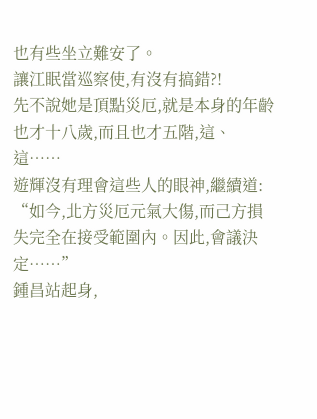也有些坐立難安了。
讓江眠當巡察使,有沒有搞錯?!
先不說她是頂點災厄,就是本身的年齡也才十八歲,而且也才五階,這、這……
遊輝沒有理會這些人的眼神,繼續道:
“如今,北方災厄元氣大傷,而己方損失完全在接受範圍內。因此,會議決定……”
鍾昌站起身,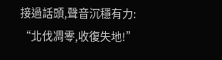接過話頭,聲音沉穩有力:
“北伐凋零,收復失地!”